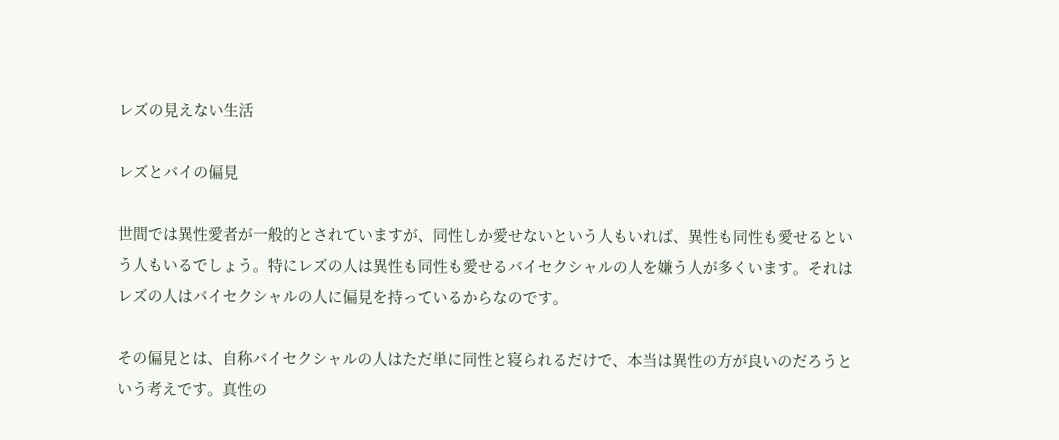レズの見えない生活

レズとバイの偏見

世間では異性愛者が一般的とされていますが、同性しか愛せないという人もいれば、異性も同性も愛せるという人もいるでしょう。特にレズの人は異性も同性も愛せるバイセクシャルの人を嫌う人が多くいます。それはレズの人はバイセクシャルの人に偏見を持っているからなのです。

その偏見とは、自称バイセクシャルの人はただ単に同性と寝られるだけで、本当は異性の方が良いのだろうという考えです。真性の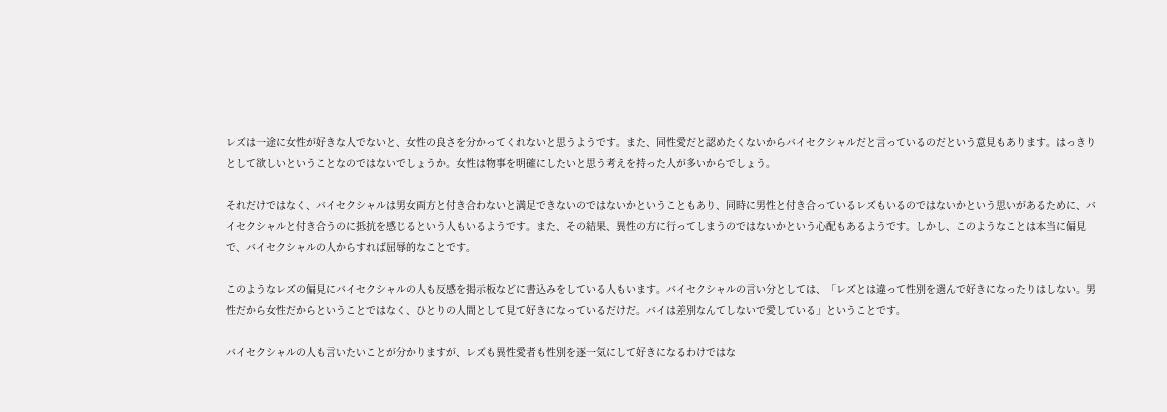レズは一途に女性が好きな人でないと、女性の良さを分かってくれないと思うようです。また、同性愛だと認めたくないからバイセクシャルだと言っているのだという意見もあります。はっきりとして欲しいということなのではないでしょうか。女性は物事を明確にしたいと思う考えを持った人が多いからでしょう。

それだけではなく、バイセクシャルは男女両方と付き合わないと満足できないのではないかということもあり、同時に男性と付き合っているレズもいるのではないかという思いがあるために、バイセクシャルと付き合うのに抵抗を感じるという人もいるようです。また、その結果、異性の方に行ってしまうのではないかという心配もあるようです。しかし、このようなことは本当に偏見で、バイセクシャルの人からすれば屈辱的なことです。

このようなレズの偏見にバイセクシャルの人も反感を掲示板などに書込みをしている人もいます。バイセクシャルの言い分としては、「レズとは違って性別を選んで好きになったりはしない。男性だから女性だからということではなく、ひとりの人間として見て好きになっているだけだ。バイは差別なんてしないで愛している」ということです。

バイセクシャルの人も言いたいことが分かりますが、レズも異性愛者も性別を逐一気にして好きになるわけではな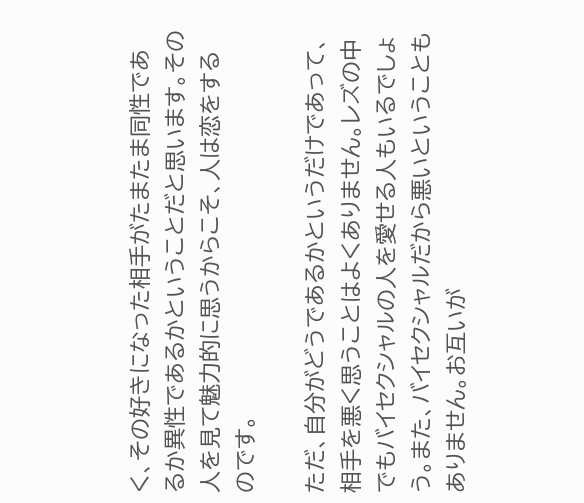く、その好きになった相手がたまたま同性であるか異性であるかということだと思います。その人を見て魅力的に思うからこそ、人は恋をするのです。

ただ、自分がどうであるかというだけであって、相手を悪く思うことはよくありません。レズの中でもバイセクシャルの人を愛せる人もいるでしょう。また、バイセクシャルだから悪いということもありません。お互いが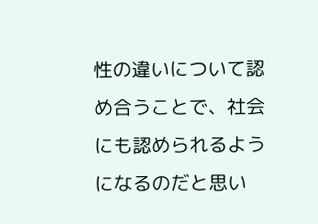性の違いについて認め合うことで、社会にも認められるようになるのだと思い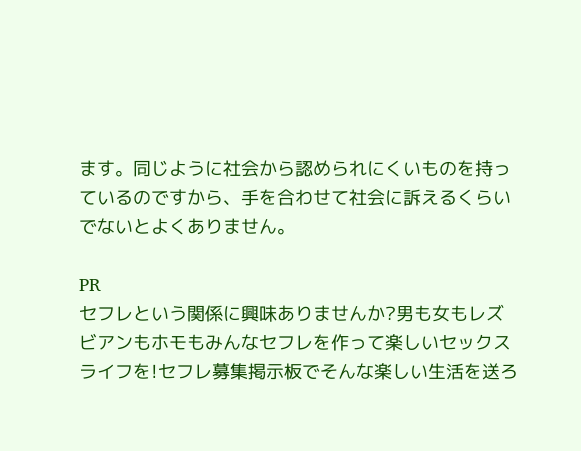ます。同じように社会から認められにくいものを持っているのですから、手を合わせて社会に訴えるくらいでないとよくありません。

PR
セフレという関係に興味ありませんか?男も女もレズビアンもホモもみんなセフレを作って楽しいセックスライフを!セフレ募集掲示板でそんな楽しい生活を送ろ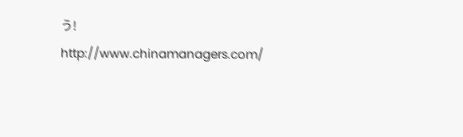う!
http://www.chinamanagers.com/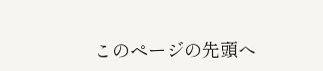このページの先頭へ